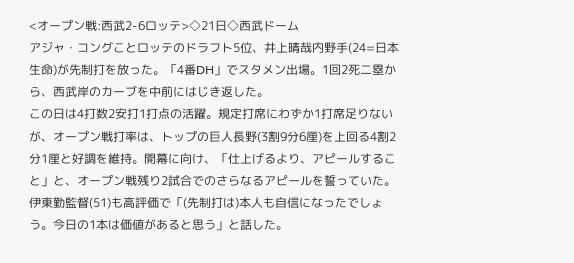<オープン戦:西武2-6ロッテ>◇21日◇西武ドーム
アジャ・コングことロッテのドラフト5位、井上晴哉内野手(24=日本生命)が先制打を放った。「4番DH」でスタメン出場。1回2死二塁から、西武岸のカーブを中前にはじき返した。
この日は4打数2安打1打点の活躍。規定打席にわずか1打席足りないが、オープン戦打率は、トップの巨人長野(3割9分6厘)を上回る4割2分1厘と好調を維持。開幕に向け、「仕上げるより、アピールすること」と、オープン戦残り2試合でのさらなるアピールを誓っていた。
伊東勤監督(51)も高評価で「(先制打は)本人も自信になったでしょう。今日の1本は価値があると思う」と話した。